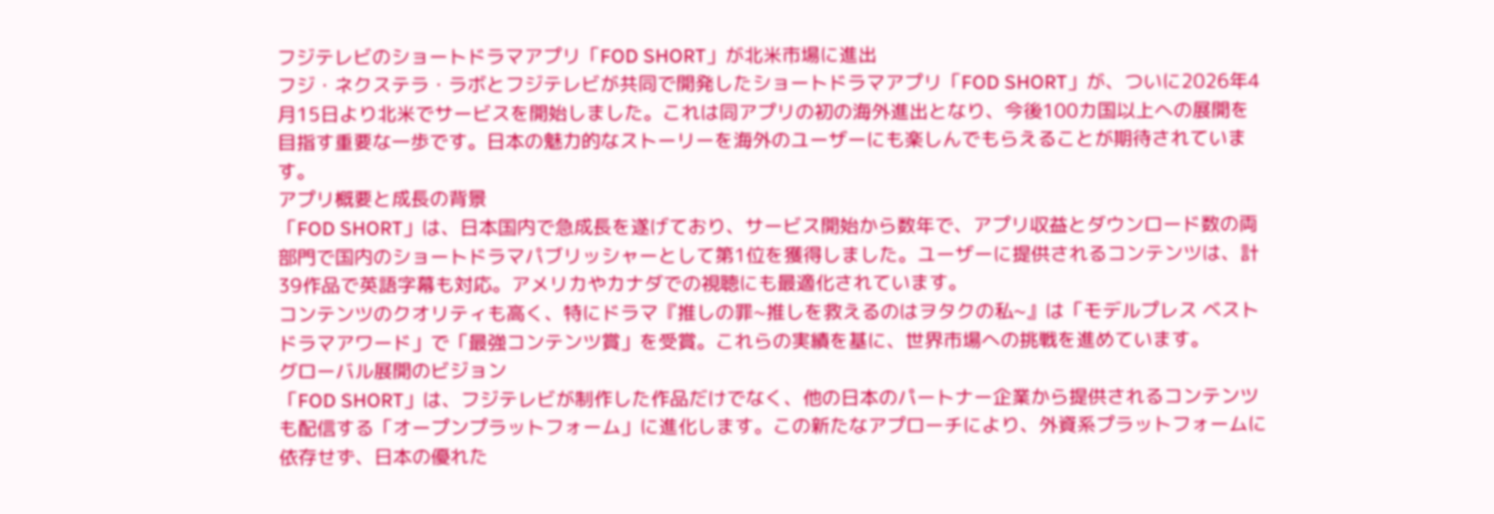フジテレビのショートドラマアプリ「FOD SHORT」が北米市場に進出
フジ・ネクステラ・ラボとフジテレビが共同で開発したショートドラマアプリ「FOD SHORT」が、ついに2026年4月15日より北米でサービスを開始しました。これは同アプリの初の海外進出となり、今後100カ国以上への展開を目指す重要な一歩です。日本の魅力的なストーリーを海外のユーザーにも楽しんでもらえることが期待されています。
アプリ概要と成長の背景
「FOD SHORT」は、日本国内で急成長を遂げており、サービス開始から数年で、アプリ収益とダウンロード数の両部門で国内のショートドラマパブリッシャーとして第1位を獲得しました。ユーザーに提供されるコンテンツは、計39作品で英語字幕も対応。アメリカやカナダでの視聴にも最適化されています。
コンテンツのクオリティも高く、特にドラマ『推しの罪~推しを救えるのはヲタクの私~』は「モデルプレス ベストドラマアワード」で「最強コンテンツ賞」を受賞。これらの実績を基に、世界市場への挑戦を進めています。
グローバル展開のビジョン
「FOD SHORT」は、フジテレビが制作した作品だけでなく、他の日本のパートナー企業から提供されるコンテンツも配信する「オープンプラットフォーム」に進化します。この新たなアプローチにより、外資系プラットフォームに依存せず、日本の優れた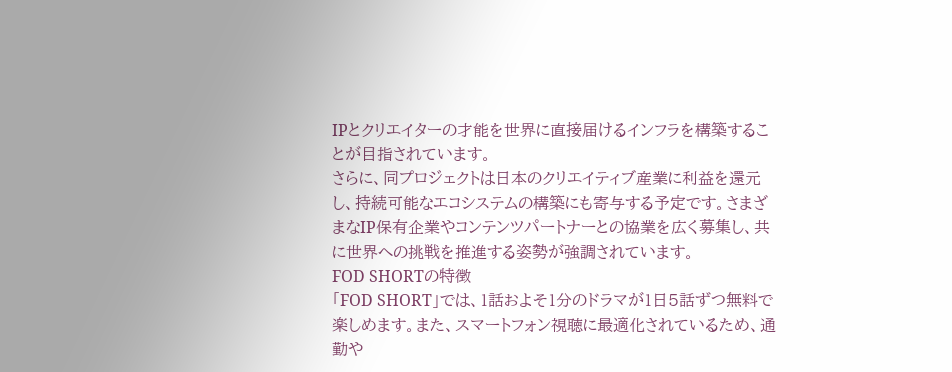IPとクリエイターの才能を世界に直接届けるインフラを構築することが目指されています。
さらに、同プロジェクトは日本のクリエイティブ産業に利益を還元し、持続可能なエコシステムの構築にも寄与する予定です。さまざまなIP保有企業やコンテンツパートナーとの協業を広く募集し、共に世界への挑戦を推進する姿勢が強調されています。
FOD SHORTの特徴
「FOD SHORT」では、1話およそ1分のドラマが1日5話ずつ無料で楽しめます。また、スマートフォン視聴に最適化されているため、通勤や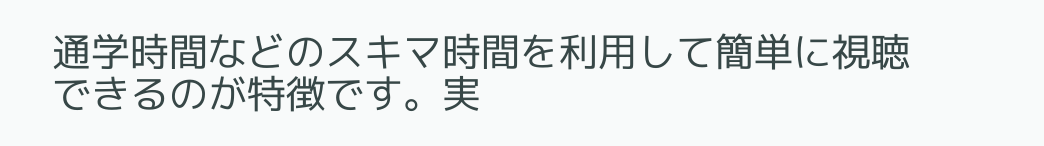通学時間などのスキマ時間を利用して簡単に視聴できるのが特徴です。実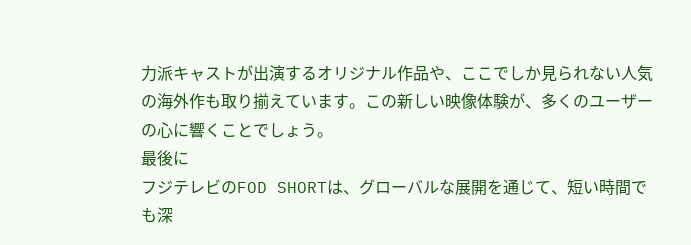力派キャストが出演するオリジナル作品や、ここでしか見られない人気の海外作も取り揃えています。この新しい映像体験が、多くのユーザーの心に響くことでしょう。
最後に
フジテレビのFOD SHORTは、グローバルな展開を通じて、短い時間でも深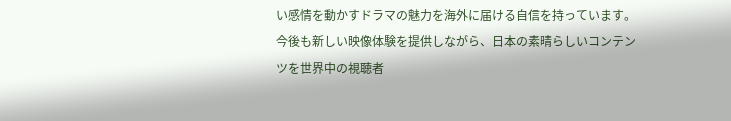い感情を動かすドラマの魅力を海外に届ける自信を持っています。今後も新しい映像体験を提供しながら、日本の素晴らしいコンテンツを世界中の視聴者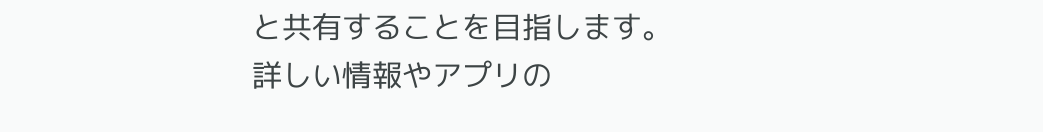と共有することを目指します。
詳しい情報やアプリの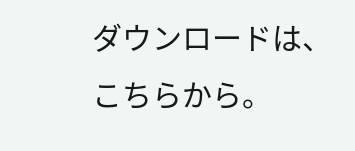ダウンロードは、
こちらから。